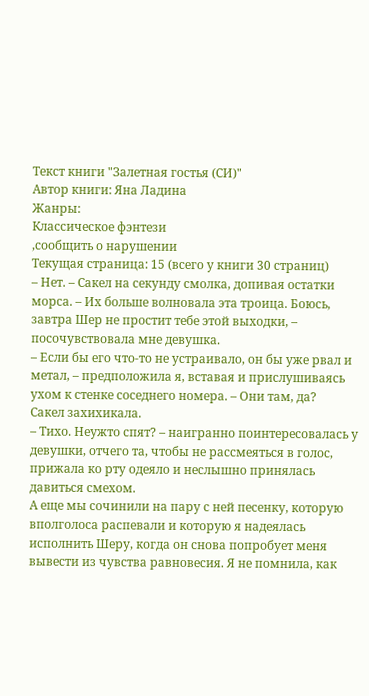Текст книги "Залетная гостья (СИ)"
Автор книги: Яна Ладина
Жанры:
Классическое фэнтези
,сообщить о нарушении
Текущая страница: 15 (всего у книги 30 страниц)
– Нет. – Сакел на секунду смолка, допивая остатки морса. – Их больше волновала эта троица. Боюсь, завтра Шер не простит тебе этой выходки, – посочувствовала мне девушка.
– Если бы его что-то не устраивало, он бы уже рвал и метал, – предположила я, вставая и прислушиваясь ухом к стенке соседнего номера. – Они там, да?
Сакел захихикала.
– Тихо. Неужто спят? – наигранно поинтересовалась у девушки, отчего та, чтобы не рассмеяться в голос, прижала ко рту одеяло и неслышно принялась давиться смехом.
А еще мы сочинили на пару с ней песенку, которую вполголоса распевали и которую я надеялась исполнить Шеру, когда он снова попробует меня вывести из чувства равновесия. Я не помнила, как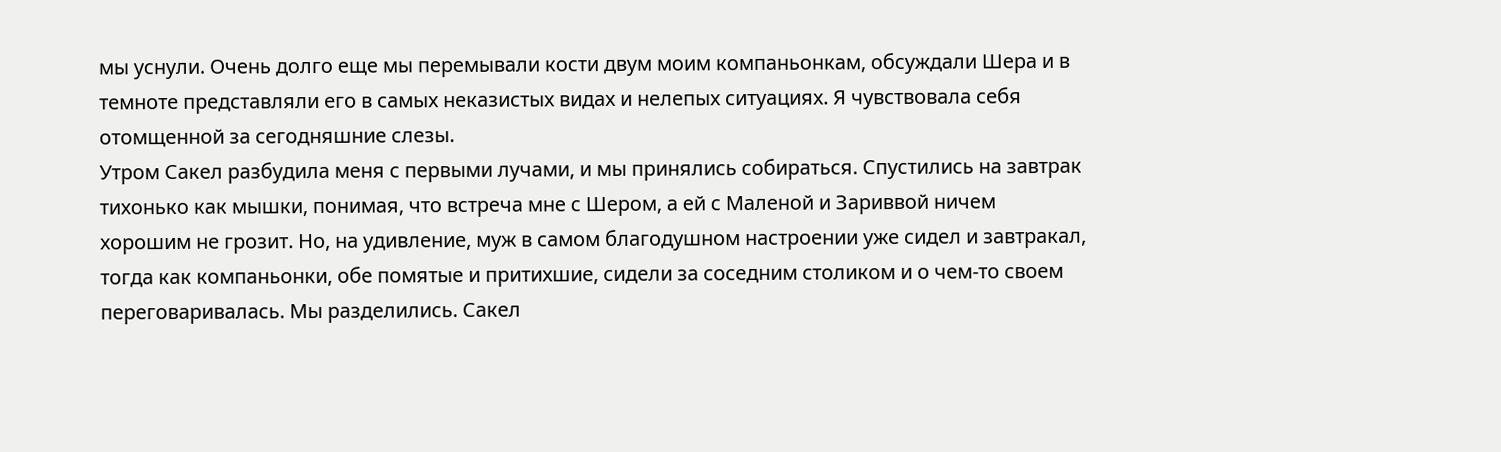мы уснули. Очень долго еще мы перемывали кости двум моим компаньонкам, обсуждали Шера и в темноте представляли его в самых неказистых видах и нелепых ситуациях. Я чувствовала себя отомщенной за сегодняшние слезы.
Утром Сакел разбудила меня с первыми лучами, и мы принялись собираться. Спустились на завтрак тихонько как мышки, понимая, что встреча мне с Шером, а ей с Маленой и Зариввой ничем хорошим не грозит. Но, на удивление, муж в самом благодушном настроении уже сидел и завтракал, тогда как компаньонки, обе помятые и притихшие, сидели за соседним столиком и о чем-то своем переговаривалась. Мы разделились. Сакел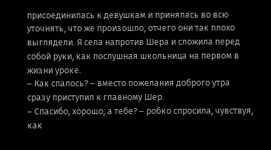присоединилась к девушкам и принялась во всю уточнять, что же произошло, отчего они так плохо выглядели. Я села напротив Шера и сложила перед собой руки, как послушная школьница на первом в жизни уроке.
– Как спалось? – вместо пожелания доброго утра сразу приступил к главному Шер.
– Спасибо, хорошо, а тебе? – робко спросила, чувствуя, как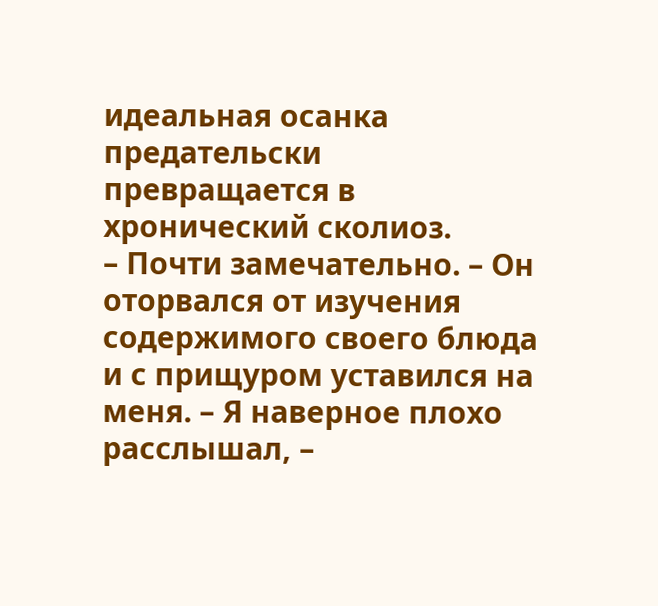идеальная осанка предательски превращается в хронический сколиоз.
– Почти замечательно. – Он оторвался от изучения содержимого своего блюда и с прищуром уставился на меня. – Я наверное плохо расслышал, –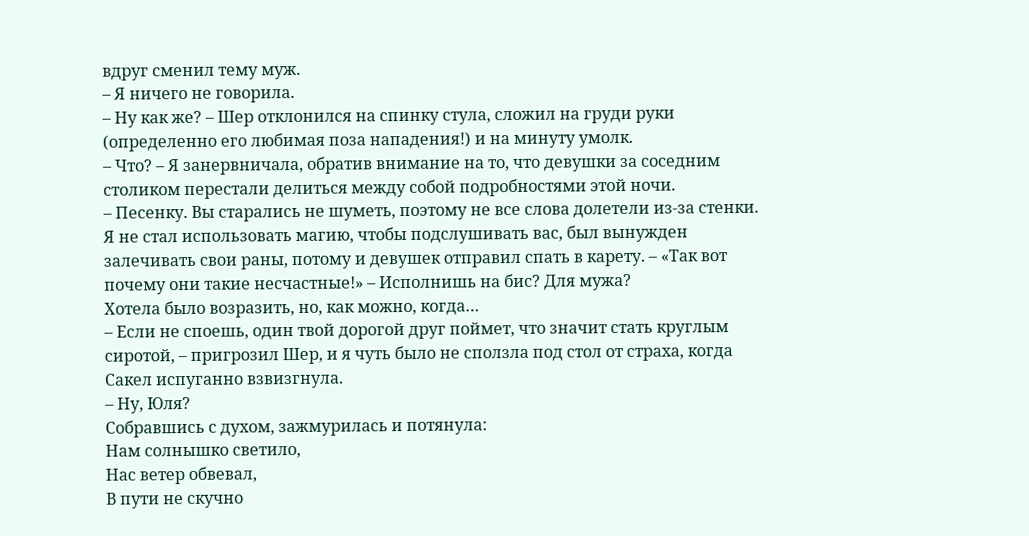вдруг сменил тему муж.
– Я ничего не говорила.
– Ну как же? – Шер отклонился на спинку стула, сложил на груди руки (определенно его любимая поза нападения!) и на минуту умолк.
– Что? – Я занервничала, обратив внимание на то, что девушки за соседним столиком перестали делиться между собой подробностями этой ночи.
– Песенку. Вы старались не шуметь, поэтому не все слова долетели из-за стенки. Я не стал использовать магию, чтобы подслушивать вас, был вынужден залечивать свои раны, потому и девушек отправил спать в карету. – «Так вот почему они такие несчастные!» – Исполнишь на бис? Для мужа?
Хотела было возразить, но, как можно, когда…
– Если не споешь, один твой дорогой друг поймет, что значит стать круглым сиротой, – пригрозил Шер, и я чуть было не сползла под стол от страха, когда Сакел испуганно взвизгнула.
– Ну, Юля?
Собравшись с духом, зажмурилась и потянула:
Нам солнышко светило,
Нас ветер обвевал,
В пути не скучно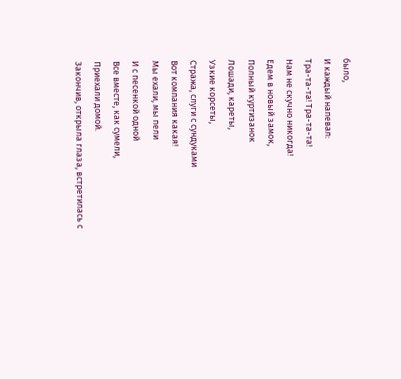было,
И каждый напевал:
Тра-та-та! Тра-та-та!
Нам не скучно никогда!
Едем в новый замок,
Полный куртизанок
Лошади, кареты,
Узкие корсеты,
Стража, слуги с сундуками
Вот компания какая!
Мы ехали, мы пели
И с песенкой одной
Все вместе, как сумели,
Приехали домой.
Закончив, открыла глаза, встретилась с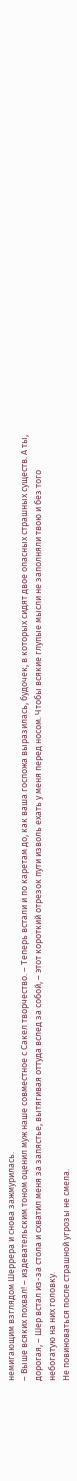немигающим взглядом Шеррера и снова зажмурилась.
– Выше всяких похвал! – издевательским тоном оценил муж наше совместное с Сакел творчество. – Теперь встали и по каретам до, как ваша госпожа выразилась, будочек, в которых сидят двое опасных страшных существ. А ты, дорогая, – Шер встал из-за стола и схватил меня за запястье, вытягивая оттуда вслед за собой, – этот короткий отрезок пути изволь ехать у меня перед носом. Чтобы всякие глупые мысли не заполняли твою и без того небогатую на них головку.
Не повиноваться после страшной угрозы не смела.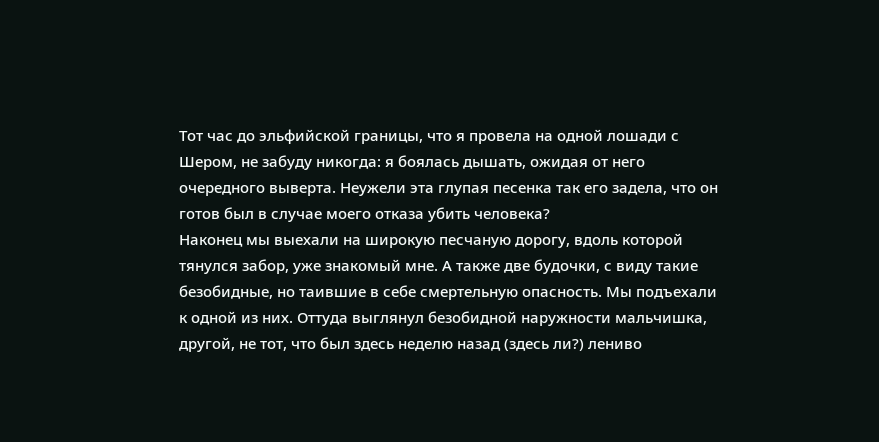Тот час до эльфийской границы, что я провела на одной лошади с Шером, не забуду никогда: я боялась дышать, ожидая от него очередного выверта. Неужели эта глупая песенка так его задела, что он готов был в случае моего отказа убить человека?
Наконец мы выехали на широкую песчаную дорогу, вдоль которой тянулся забор, уже знакомый мне. А также две будочки, с виду такие безобидные, но таившие в себе смертельную опасность. Мы подъехали к одной из них. Оттуда выглянул безобидной наружности мальчишка, другой, не тот, что был здесь неделю назад (здесь ли?) лениво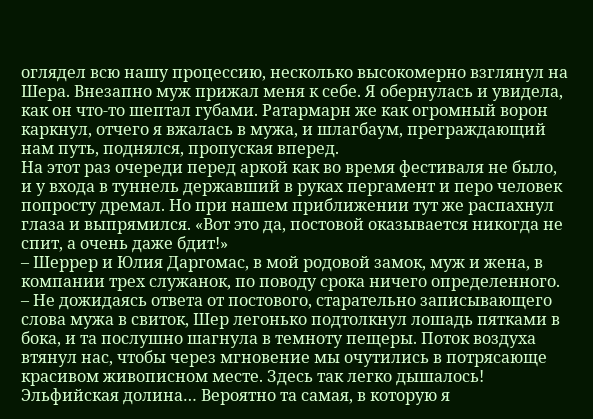оглядел всю нашу процессию, несколько высокомерно взглянул на Шера. Внезапно муж прижал меня к себе. Я обернулась и увидела, как он что-то шептал губами. Ратармарн же как огромный ворон каркнул, отчего я вжалась в мужа, и шлагбаум, преграждающий нам путь, поднялся, пропуская вперед.
На этот раз очереди перед аркой как во время фестиваля не было, и у входа в туннель державший в руках пергамент и перо человек попросту дремал. Но при нашем приближении тут же распахнул глаза и выпрямился. «Вот это да, постовой оказывается никогда не спит, а очень даже бдит!»
– Шеррер и Юлия Даргомас, в мой родовой замок, муж и жена, в компании трех служанок, по поводу срока ничего определенного. – Не дожидаясь ответа от постового, старательно записывающего слова мужа в свиток, Шер легонько подтолкнул лошадь пятками в бока, и та послушно шагнула в темноту пещеры. Поток воздуха втянул нас, чтобы через мгновение мы очутились в потрясающе красивом живописном месте. Здесь так легко дышалось! Эльфийская долина… Вероятно та самая, в которую я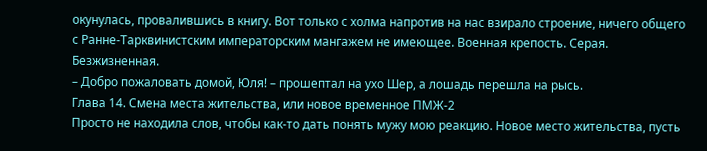окунулась, провалившись в книгу. Вот только с холма напротив на нас взирало строение, ничего общего с Ранне-Тарквинистским императорским мангажем не имеющее. Военная крепость. Серая. Безжизненная.
– Добро пожаловать домой, Юля! – прошептал на ухо Шер, а лошадь перешла на рысь.
Глава 14. Смена места жительства, или новое временное ПМЖ-2
Просто не находила слов, чтобы как-то дать понять мужу мою реакцию. Новое место жительства, пусть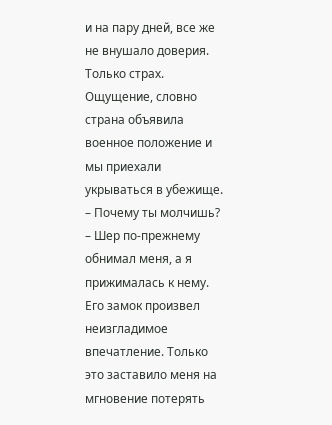и на пару дней, все же не внушало доверия. Только страх. Ощущение, словно страна объявила военное положение и мы приехали укрываться в убежище.
– Почему ты молчишь? – Шер по-прежнему обнимал меня, а я прижималась к нему. Его замок произвел неизгладимое впечатление. Только это заставило меня на мгновение потерять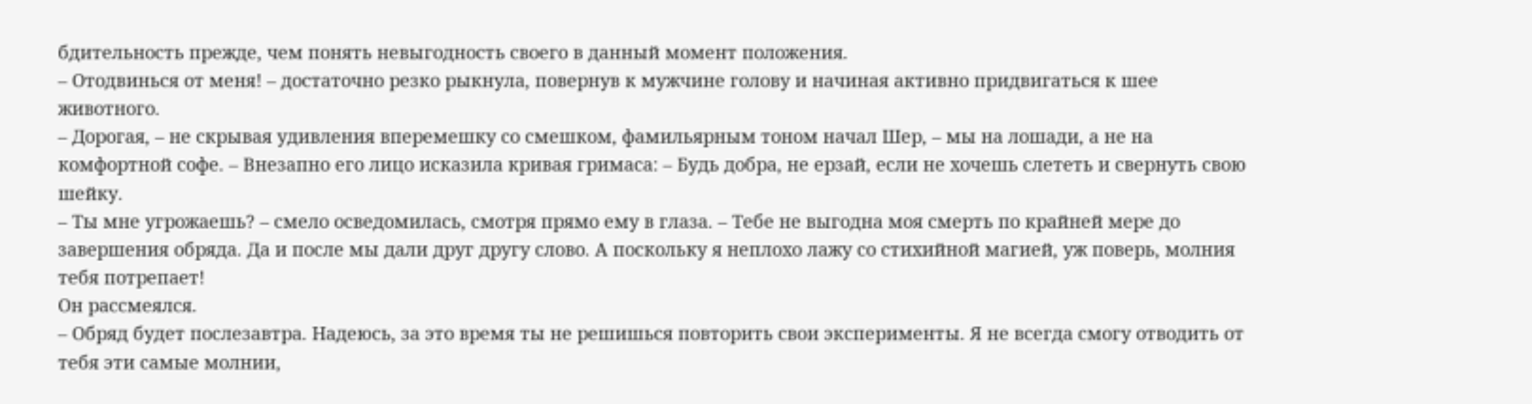бдительность прежде, чем понять невыгодность своего в данный момент положения.
– Отодвинься от меня! – достаточно резко рыкнула, повернув к мужчине голову и начиная активно придвигаться к шее животного.
– Дорогая, – не скрывая удивления вперемешку со смешком, фамильярным тоном начал Шер, – мы на лошади, а не на комфортной софе. – Внезапно его лицо исказила кривая гримаса: – Будь добра, не ерзай, если не хочешь слететь и свернуть свою шейку.
– Ты мне угрожаешь? – смело осведомилась, смотря прямо ему в глаза. – Тебе не выгодна моя смерть по крайней мере до завершения обряда. Да и после мы дали друг другу слово. А поскольку я неплохо лажу со стихийной магией, уж поверь, молния тебя потрепает!
Он рассмеялся.
– Обряд будет послезавтра. Надеюсь, за это время ты не решишься повторить свои эксперименты. Я не всегда смогу отводить от тебя эти самые молнии,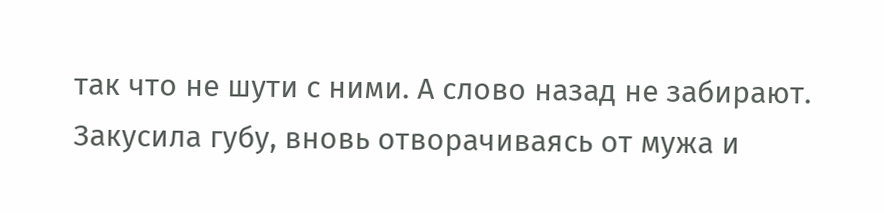так что не шути с ними. А слово назад не забирают.
Закусила губу, вновь отворачиваясь от мужа и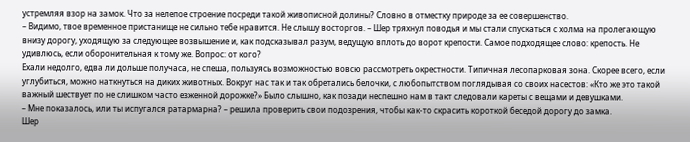устремляя взор на замок. Что за нелепое строение посреди такой живописной долины? Словно в отместку природе за ее совершенство.
– Видимо, твое временное пристанище не сильно тебе нравится. Не слышу восторгов. – Шер тряхнул поводья и мы стали спускаться с холма на пролегающую внизу дорогу, уходящую за следующее возвышение и, как подсказывал разум, ведущую вплоть до ворот крепости. Самое подходящее слово: крепость. Не удивлюсь, если оборонительная к тому же. Вопрос: от кого?
Ехали недолго, едва ли дольше получаса, не спеша, пользуясь возможностью вовсю рассмотреть окрестности. Типичная лесопарковая зона. Скорее всего, если углубиться, можно наткнуться на диких животных. Вокруг нас так и так обретались белочки, с любопытством поглядывая со своих насестов: «Кто же это такой важный шествует по не слишком часто езженной дорожке?» Было слышно, как позади неспешно нам в такт следовали кареты с вещами и девушками.
– Мне показалось, или ты испугался ратармарна? – решила проверить свои подозрения, чтобы как-то скрасить короткой беседой дорогу до замка.
Шер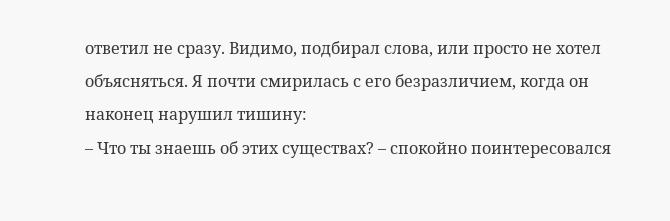ответил не сразу. Видимо, подбирал слова, или просто не хотел объясняться. Я почти смирилась с его безразличием, когда он наконец нарушил тишину:
– Что ты знаешь об этих существах? – спокойно поинтересовался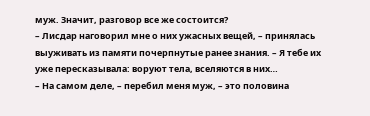муж. Значит, разговор все же состоится?
– Лисдар наговорил мне о них ужасных вещей, – принялась выуживать из памяти почерпнутые ранее знания. – Я тебе их уже пересказывала: воруют тела, вселяются в них…
– На самом деле, – перебил меня муж, – это половина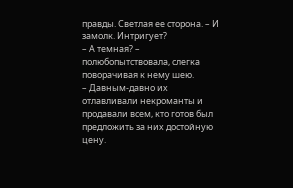правды. Светлая ее сторона. – И замолк. Интригует?
– А темная? – полюбопытствовала, слегка поворачивая к нему шею.
– Давным-давно их отлавливали некроманты и продавали всем, кто готов был предложить за них достойную цену.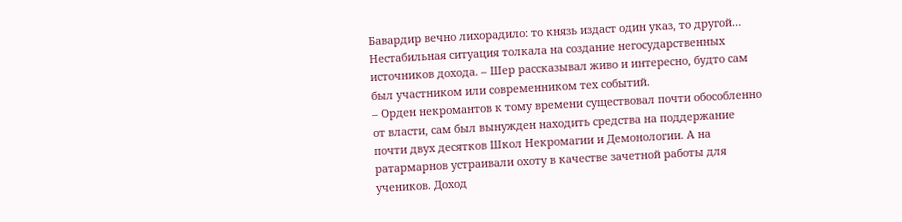Бавардир вечно лихорадило: то князь издаст один указ, то другой… Нестабильная ситуация толкала на создание негосударственных источников дохода. – Шер рассказывал живо и интересно, будто сам был участником или современником тех событий.
– Орден некромантов к тому времени существовал почти обособленно от власти, сам был вынужден находить средства на поддержание почти двух десятков Школ Некромагии и Демонологии. А на ратармарнов устраивали охоту в качестве зачетной работы для учеников. Доход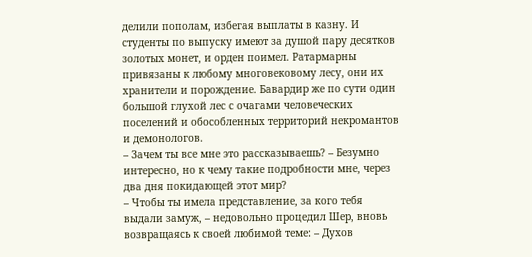делили пополам, избегая выплаты в казну. И студенты по выпуску имеют за душой пару десятков золотых монет, и орден поимел. Ратармарны привязаны к любому многовековому лесу, они их хранители и порождение. Бавардир же по сути один большой глухой лес с очагами человеческих поселений и обособленных территорий некромантов и демонологов.
– Зачем ты все мне это рассказываешь? – Безумно интересно, но к чему такие подробности мне, через два дня покидающей этот мир?
– Чтобы ты имела представление, за кого тебя выдали замуж, – недовольно процедил Шер, вновь возвращаясь к своей любимой теме: – Духов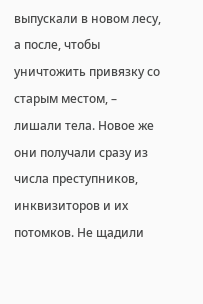выпускали в новом лесу, а после, чтобы уничтожить привязку со старым местом, – лишали тела. Новое же они получали сразу из числа преступников, инквизиторов и их потомков. Не щадили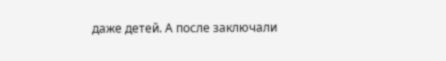даже детей. А после заключали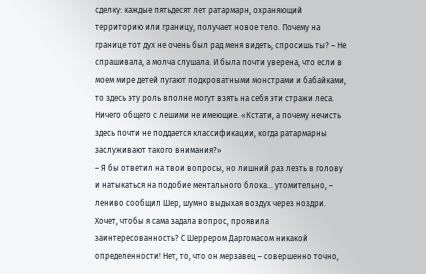сделку: каждые пятьдесят лет ратармарн, охраняющий территорию или границу, получает новое тело. Почему на границе тот дух не очень был рад меня видеть, спросишь ты? – Не спрашивала, а молча слушала. И была почти уверена, что если в моем мире детей пугают подкроватными монстрами и бабайками, то здесь эту роль вполне могут взять на себя эти стражи леса. Ничего общего с лешими не имеющие. «Кстати, а почему нечисть здесь почти не поддается классификации, когда ратармарны заслуживают такого внимания?»
– Я бы ответил на твои вопросы, но лишний раз лезть в голову и натыкаться на подобие ментального блока… утомительно, – лениво сообщил Шер, шумно выдыхая воздух через ноздри.
Хочет, чтобы я сама задала вопрос, проявила заинтересованность? С Шеррером Даргомасом никакой определенности! Нет, то, что он мерзавец – совершенно точно,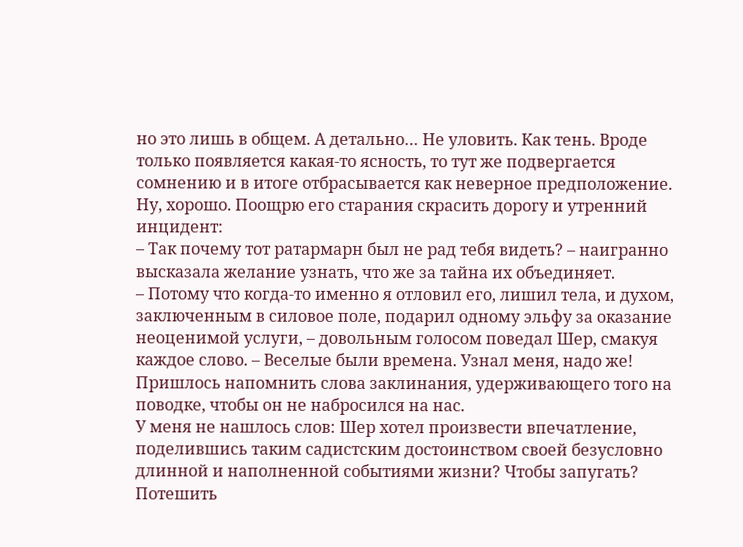но это лишь в общем. А детально… Не уловить. Как тень. Вроде только появляется какая-то ясность, то тут же подвергается сомнению и в итоге отбрасывается как неверное предположение. Ну, хорошо. Поощрю его старания скрасить дорогу и утренний инцидент:
– Так почему тот ратармарн был не рад тебя видеть? – наигранно высказала желание узнать, что же за тайна их объединяет.
– Потому что когда-то именно я отловил его, лишил тела, и духом, заключенным в силовое поле, подарил одному эльфу за оказание неоценимой услуги, – довольным голосом поведал Шер, смакуя каждое слово. – Веселые были времена. Узнал меня, надо же! Пришлось напомнить слова заклинания, удерживающего того на поводке, чтобы он не набросился на нас.
У меня не нашлось слов: Шер хотел произвести впечатление, поделившись таким садистским достоинством своей безусловно длинной и наполненной событиями жизни? Чтобы запугать? Потешить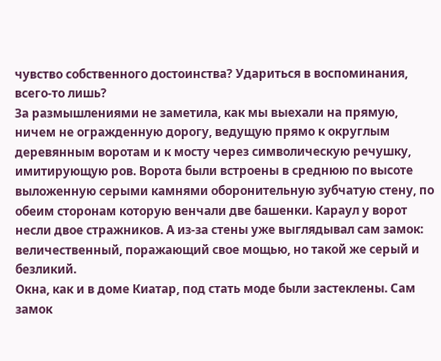чувство собственного достоинства? Удариться в воспоминания, всего-то лишь?
За размышлениями не заметила, как мы выехали на прямую, ничем не огражденную дорогу, ведущую прямо к округлым деревянным воротам и к мосту через символическую речушку, имитирующую ров. Ворота были встроены в среднюю по высоте выложенную серыми камнями оборонительную зубчатую стену, по обеим сторонам которую венчали две башенки. Караул у ворот несли двое стражников. А из-за стены уже выглядывал сам замок: величественный, поражающий свое мощью, но такой же серый и безликий.
Окна, как и в доме Киатар, под стать моде были застеклены. Сам замок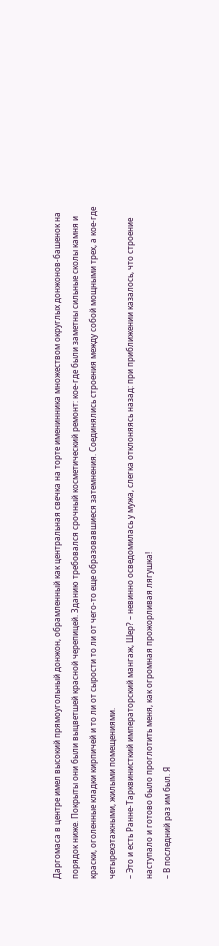Даргомаса в центре имел высокий прямоугольный донжон, обрамленный как центральная свечка на торте именинника множеством округлых донжонов-башенок на порядок ниже. Покрыты они были выцветшей красной черепицей. Зданию требовался срочный косметический ремонт: кое-где были заметны сильные сколы камня и краски, оголенные кладки кирпичей и то ли от сырости то ли от чего-то еще образовавшиеся затемнения. Соединялись строения между собой мощными трех, а кое-где четырехэтажными, жилыми помещениями.
– Это и есть Ранне-Тарквинисткий императорский мангаж, Шер? – невинно осведомилась у мужа, слегка отклоняясь назад: при приближении казалось, что строение наступало и готово было проглотить меня, как огромная прожорливая лягушка!
– В последний раз им был. Я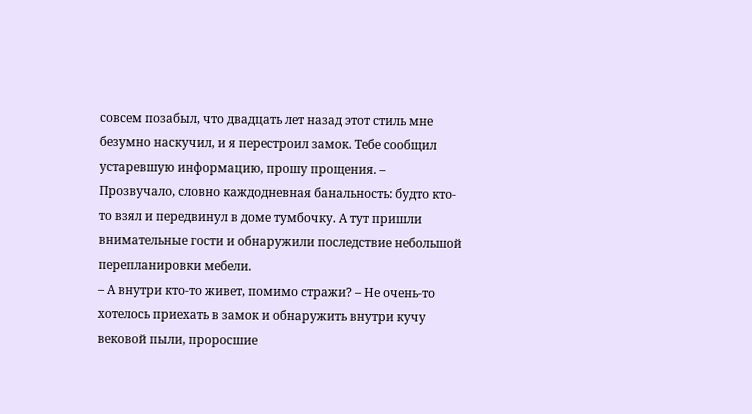совсем позабыл, что двадцать лет назад этот стиль мне безумно наскучил, и я перестроил замок. Тебе сообщил устаревшую информацию, прошу прощения. – Прозвучало, словно каждодневная банальность: будто кто-то взял и передвинул в доме тумбочку. А тут пришли внимательные гости и обнаружили последствие небольшой перепланировки мебели.
– А внутри кто-то живет, помимо стражи? – Не очень-то хотелось приехать в замок и обнаружить внутри кучу вековой пыли, проросшие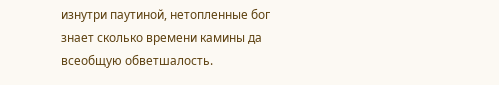изнутри паутиной, нетопленные бог знает сколько времени камины да всеобщую обветшалость.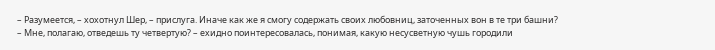– Разумеется, – хохотнул Шер, – прислуга. Иначе как же я смогу содержать своих любовниц, заточенных вон в те три башни?
– Мне, полагаю, отведешь ту четвертую? – ехидно поинтересовалась, понимая, какую несусветную чушь городили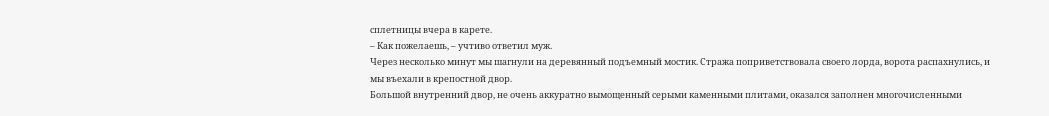сплетницы вчера в карете.
– Как пожелаешь, – учтиво ответил муж.
Через несколько минут мы шагнули на деревянный подъемный мостик. Стража поприветствовала своего лорда, ворота распахнулись, и мы въехали в крепостной двор.
Большой внутренний двор, не очень аккуратно вымощенный серыми каменными плитами, оказался заполнен многочисленными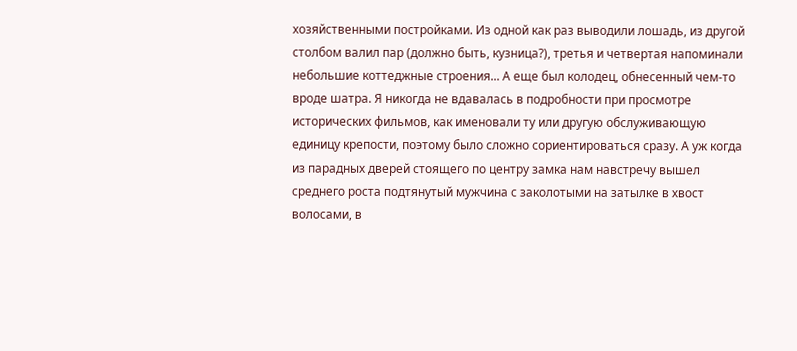хозяйственными постройками. Из одной как раз выводили лошадь, из другой столбом валил пар (должно быть, кузница?), третья и четвертая напоминали небольшие коттеджные строения... А еще был колодец, обнесенный чем-то вроде шатра. Я никогда не вдавалась в подробности при просмотре исторических фильмов, как именовали ту или другую обслуживающую единицу крепости, поэтому было сложно сориентироваться сразу. А уж когда из парадных дверей стоящего по центру замка нам навстречу вышел среднего роста подтянутый мужчина с заколотыми на затылке в хвост волосами, в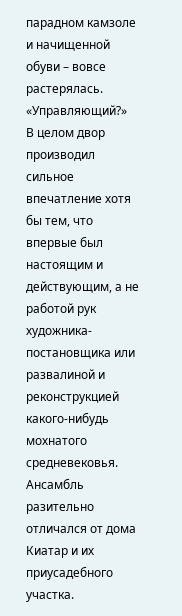парадном камзоле и начищенной обуви – вовсе растерялась.
«Управляющий?»
В целом двор производил сильное впечатление хотя бы тем, что впервые был настоящим и действующим, а не работой рук художника-постановщика или развалиной и реконструкцией какого-нибудь мохнатого средневековья. Ансамбль разительно отличался от дома Киатар и их приусадебного участка.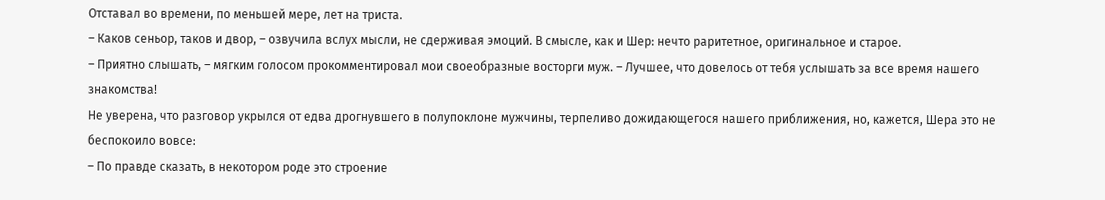Отставал во времени, по меньшей мере, лет на триста.
– Каков сеньор, таков и двор, – озвучила вслух мысли, не сдерживая эмоций. В смысле, как и Шер: нечто раритетное, оригинальное и старое.
– Приятно слышать, – мягким голосом прокомментировал мои своеобразные восторги муж. – Лучшее, что довелось от тебя услышать за все время нашего знакомства!
Не уверена, что разговор укрылся от едва дрогнувшего в полупоклоне мужчины, терпеливо дожидающегося нашего приближения, но, кажется, Шера это не беспокоило вовсе:
– По правде сказать, в некотором роде это строение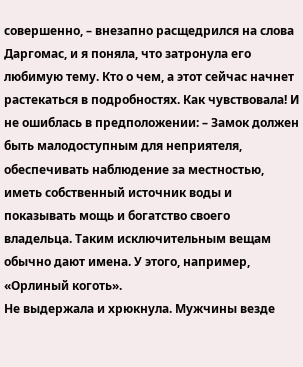совершенно, – внезапно расщедрился на слова Даргомас, и я поняла, что затронула его любимую тему. Кто о чем, а этот сейчас начнет растекаться в подробностях. Как чувствовала! И не ошиблась в предположении: – Замок должен быть малодоступным для неприятеля, обеспечивать наблюдение за местностью, иметь собственный источник воды и показывать мощь и богатство своего владельца. Таким исключительным вещам обычно дают имена. У этого, например, «Орлиный коготь».
Не выдержала и хрюкнула. Мужчины везде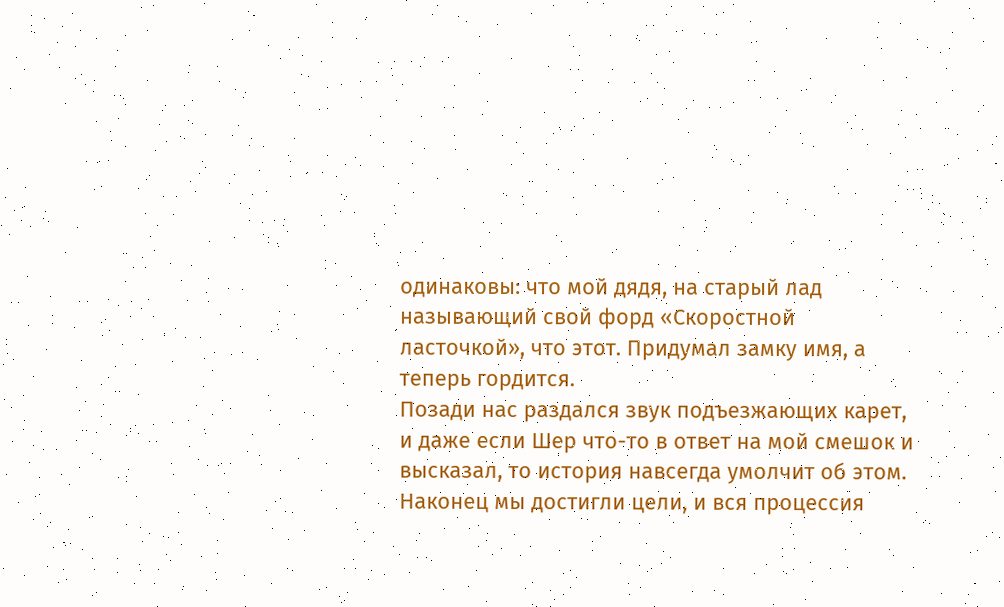одинаковы: что мой дядя, на старый лад называющий свой форд «Скоростной ласточкой», что этот. Придумал замку имя, а теперь гордится.
Позади нас раздался звук подъезжающих карет, и даже если Шер что-то в ответ на мой смешок и высказал, то история навсегда умолчит об этом.
Наконец мы достигли цели, и вся процессия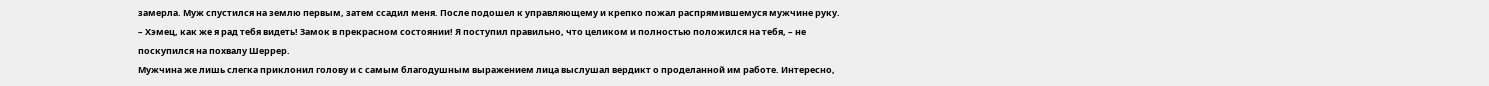замерла. Муж спустился на землю первым, затем ссадил меня. После подошел к управляющему и крепко пожал распрямившемуся мужчине руку.
– Хэмец, как же я рад тебя видеть! Замок в прекрасном состоянии! Я поступил правильно, что целиком и полностью положился на тебя, – не поскупился на похвалу Шеррер.
Мужчина же лишь слегка приклонил голову и с самым благодушным выражением лица выслушал вердикт о проделанной им работе. Интересно,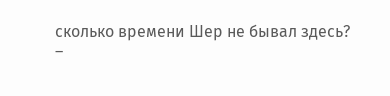сколько времени Шер не бывал здесь?
–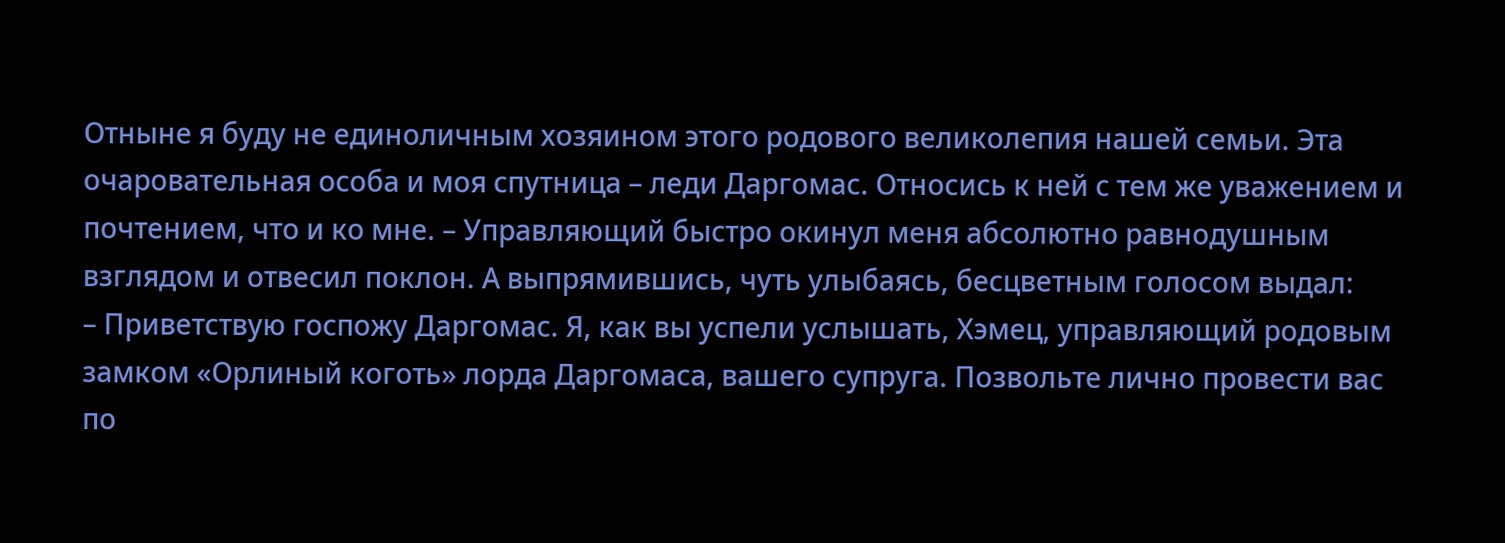Отныне я буду не единоличным хозяином этого родового великолепия нашей семьи. Эта очаровательная особа и моя спутница – леди Даргомас. Относись к ней с тем же уважением и почтением, что и ко мне. – Управляющий быстро окинул меня абсолютно равнодушным взглядом и отвесил поклон. А выпрямившись, чуть улыбаясь, бесцветным голосом выдал:
– Приветствую госпожу Даргомас. Я, как вы успели услышать, Хэмец, управляющий родовым замком «Орлиный коготь» лорда Даргомаса, вашего супруга. Позвольте лично провести вас по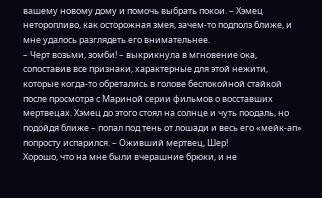вашему новому дому и помочь выбрать покои. – Хэмец неторопливо, как осторожная змея, зачем-то подполз ближе, и мне удалось разглядеть его внимательнее.
– Черт возьми, зомби! – выкрикнула в мгновение ока, сопоставив все признаки, характерные для этой нежити, которые когда-то обретались в голове беспокойной стайкой после просмотра с Мариной серии фильмов о восставших мертвецах. Хэмец до этого стоял на солнце и чуть поодаль, но подойдя ближе – попал под тень от лошади и весь его «мейк-ап» попросту испарился. – Оживший мертвец, Шер!
Хорошо, что на мне были вчерашние брюки, и не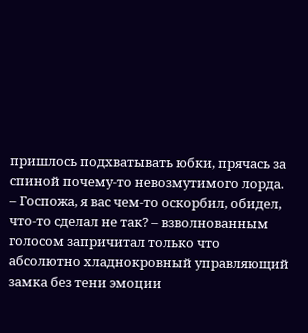пришлось подхватывать юбки, прячась за спиной почему-то невозмутимого лорда.
– Госпожа, я вас чем-то оскорбил, обидел, что-то сделал не так? – взволнованным голосом запричитал только что абсолютно хладнокровный управляющий замка без тени эмоции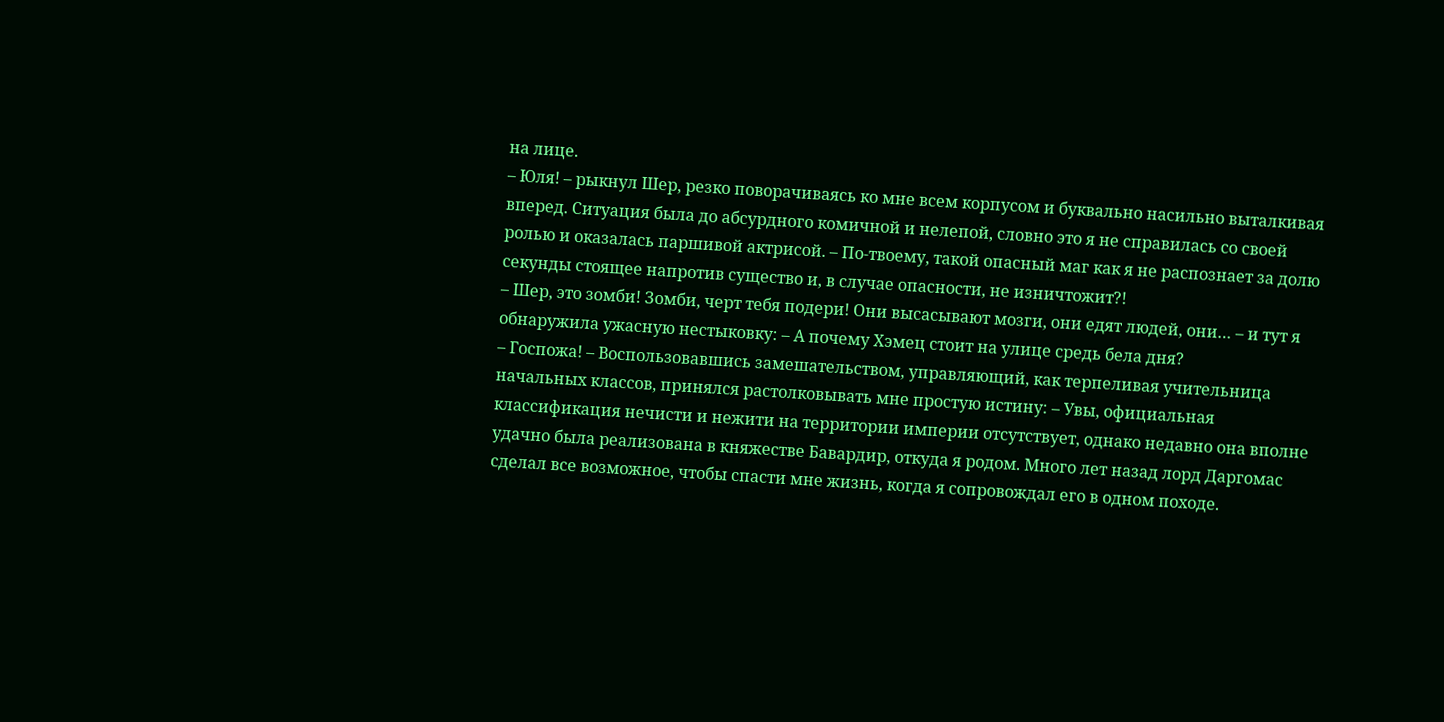на лице.
– Юля! – рыкнул Шер, резко поворачиваясь ко мне всем корпусом и буквально насильно выталкивая вперед. Ситуация была до абсурдного комичной и нелепой, словно это я не справилась со своей ролью и оказалась паршивой актрисой. – По-твоему, такой опасный маг как я не распознает за долю секунды стоящее напротив существо и, в случае опасности, не изничтожит?!
– Шер, это зомби! Зомби, черт тебя подери! Они высасывают мозги, они едят людей, они… – и тут я обнаружила ужасную нестыковку: – А почему Хэмец стоит на улице средь бела дня?
– Госпожа! – Воспользовавшись замешательством, управляющий, как терпеливая учительница начальных классов, принялся растолковывать мне простую истину: – Увы, официальная классификация нечисти и нежити на территории империи отсутствует, однако недавно она вполне удачно была реализована в княжестве Бавардир, откуда я родом. Много лет назад лорд Даргомас сделал все возможное, чтобы спасти мне жизнь, когда я сопровождал его в одном походе.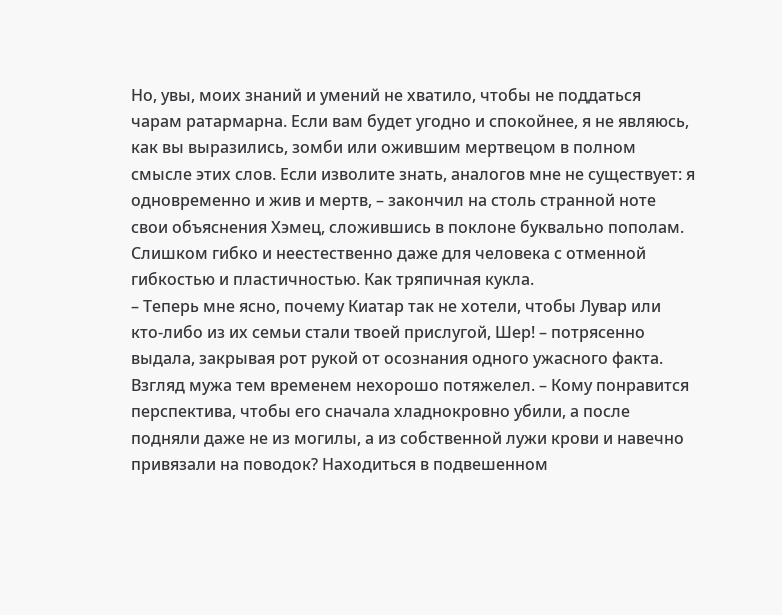Но, увы, моих знаний и умений не хватило, чтобы не поддаться чарам ратармарна. Если вам будет угодно и спокойнее, я не являюсь, как вы выразились, зомби или ожившим мертвецом в полном смысле этих слов. Если изволите знать, аналогов мне не существует: я одновременно и жив и мертв, – закончил на столь странной ноте свои объяснения Хэмец, сложившись в поклоне буквально пополам. Слишком гибко и неестественно даже для человека с отменной гибкостью и пластичностью. Как тряпичная кукла.
– Теперь мне ясно, почему Киатар так не хотели, чтобы Лувар или кто-либо из их семьи стали твоей прислугой, Шер! – потрясенно выдала, закрывая рот рукой от осознания одного ужасного факта. Взгляд мужа тем временем нехорошо потяжелел. – Кому понравится перспектива, чтобы его сначала хладнокровно убили, а после подняли даже не из могилы, а из собственной лужи крови и навечно привязали на поводок? Находиться в подвешенном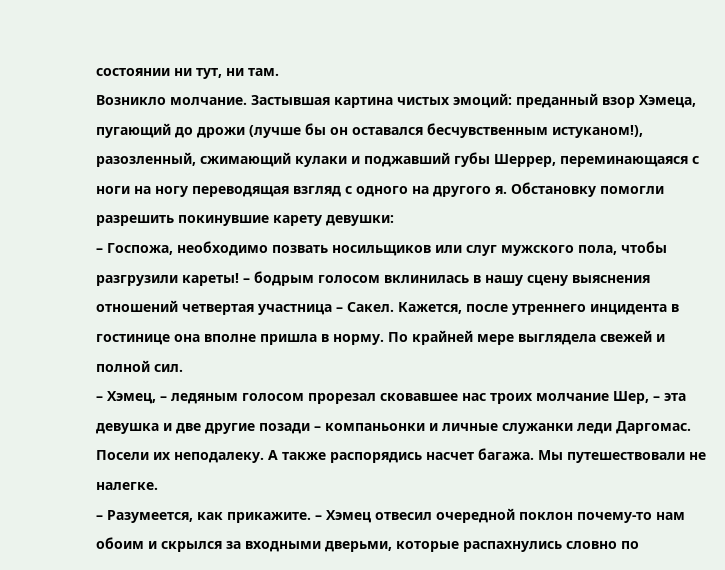состоянии ни тут, ни там.
Возникло молчание. Застывшая картина чистых эмоций: преданный взор Хэмеца, пугающий до дрожи (лучше бы он оставался бесчувственным истуканом!), разозленный, сжимающий кулаки и поджавший губы Шеррер, переминающаяся с ноги на ногу переводящая взгляд с одного на другого я. Обстановку помогли разрешить покинувшие карету девушки:
– Госпожа, необходимо позвать носильщиков или слуг мужского пола, чтобы разгрузили кареты! – бодрым голосом вклинилась в нашу сцену выяснения отношений четвертая участница – Сакел. Кажется, после утреннего инцидента в гостинице она вполне пришла в норму. По крайней мере выглядела свежей и полной сил.
– Хэмец, – ледяным голосом прорезал сковавшее нас троих молчание Шер, – эта девушка и две другие позади – компаньонки и личные служанки леди Даргомас. Посели их неподалеку. А также распорядись насчет багажа. Мы путешествовали не налегке.
– Разумеется, как прикажите. – Хэмец отвесил очередной поклон почему-то нам обоим и скрылся за входными дверьми, которые распахнулись словно по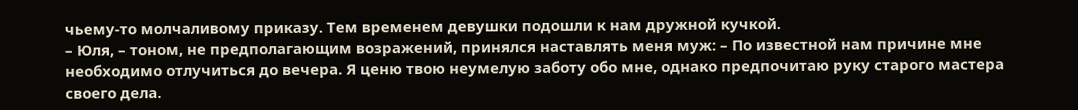чьему-то молчаливому приказу. Тем временем девушки подошли к нам дружной кучкой.
– Юля, – тоном, не предполагающим возражений, принялся наставлять меня муж: – По известной нам причине мне необходимо отлучиться до вечера. Я ценю твою неумелую заботу обо мне, однако предпочитаю руку старого мастера своего дела.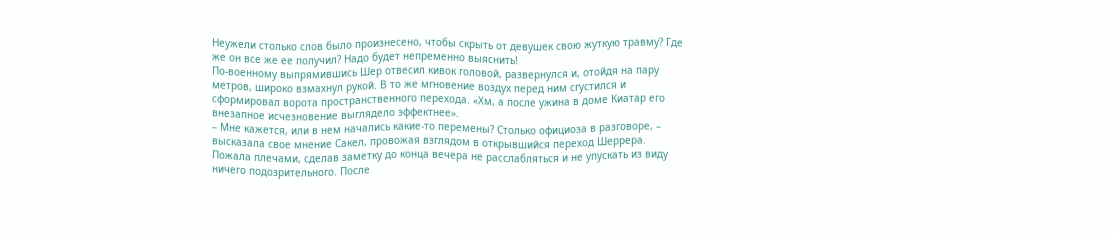Неужели столько слов было произнесено, чтобы скрыть от девушек свою жуткую травму? Где же он все же ее получил? Надо будет непременно выяснить!
По-военному выпрямившись Шер отвесил кивок головой, развернулся и, отойдя на пару метров, широко взмахнул рукой. В то же мгновение воздух перед ним сгустился и сформировал ворота пространственного перехода. «Хм, а после ужина в доме Киатар его внезапное исчезновение выглядело эффектнее».
– Мне кажется, или в нем начались какие-то перемены? Столько официоза в разговоре, – высказала свое мнение Сакел, провожая взглядом в открывшийся переход Шеррера.
Пожала плечами, сделав заметку до конца вечера не расслабляться и не упускать из виду ничего подозрительного. После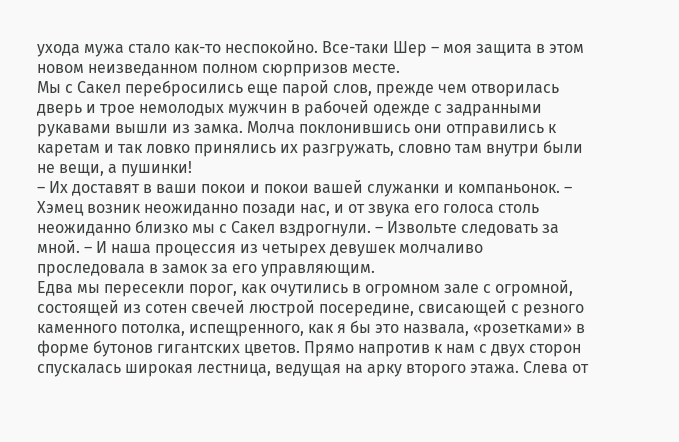ухода мужа стало как-то неспокойно. Все-таки Шер – моя защита в этом новом неизведанном полном сюрпризов месте.
Мы с Сакел перебросились еще парой слов, прежде чем отворилась дверь и трое немолодых мужчин в рабочей одежде с задранными рукавами вышли из замка. Молча поклонившись они отправились к каретам и так ловко принялись их разгружать, словно там внутри были не вещи, а пушинки!
– Их доставят в ваши покои и покои вашей служанки и компаньонок. – Хэмец возник неожиданно позади нас, и от звука его голоса столь неожиданно близко мы с Сакел вздрогнули. – Извольте следовать за мной. – И наша процессия из четырех девушек молчаливо проследовала в замок за его управляющим.
Едва мы пересекли порог, как очутились в огромном зале с огромной, состоящей из сотен свечей люстрой посередине, свисающей с резного каменного потолка, испещренного, как я бы это назвала, «розетками» в форме бутонов гигантских цветов. Прямо напротив к нам с двух сторон спускалась широкая лестница, ведущая на арку второго этажа. Слева от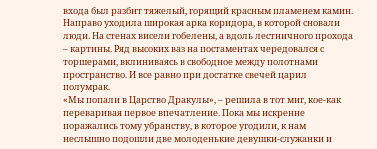входа был разбит тяжелый, горящий красным пламенем камин. Направо уходила широкая арка коридора, в которой сновали люди. На стенах висели гобелены, а вдоль лестничного прохода – картины. Ряд высоких ваз на постаментах чередовался с торшерами, вклиниваясь в свободное между полотнами пространство. И все равно при достатке свечей царил полумрак.
«Мы попали в Царство Дракулы», – решила в тот миг, кое-как переваривая первое впечатление. Пока мы искренне поражались тому убранству, в которое угодили, к нам неслышно подошли две молоденькие девушки-служанки и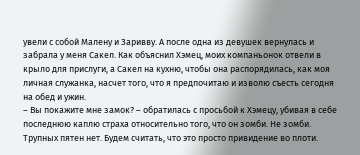увели с собой Малену и Заривву. А после одна из девушек вернулась и забрала у меня Сакел. Как объяснил Хэмец, моих компаньонок отвели в крыло для прислуги, а Сакел на кухню, чтобы она распорядилась, как моя личная служанка, насчет того, что я предпочитаю и изволю съесть сегодня на обед и ужин.
– Вы покажите мне замок? – обратилась с просьбой к Хэмецу, убивая в себе последнюю каплю страха относительно того, что он зомби. Не зомби. Трупных пятен нет. Будем считать, что это просто привидение во плоти.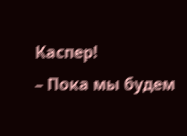Каспер!
– Пока мы будем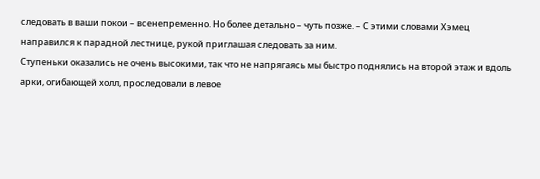следовать в ваши покои – всенепременно. Но более детально – чуть позже. – С этими словами Хэмец направился к парадной лестнице, рукой приглашая следовать за ним.
Ступеньки оказались не очень высокими, так что не напрягаясь мы быстро поднялись на второй этаж и вдоль арки, огибающей холл, проследовали в левое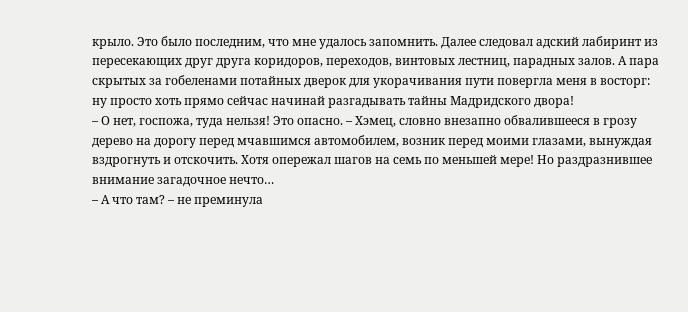крыло. Это было последним, что мне удалось запомнить. Далее следовал адский лабиринт из пересекающих друг друга коридоров, переходов, винтовых лестниц, парадных залов. А пара скрытых за гобеленами потайных дверок для укорачивания пути повергла меня в восторг: ну просто хоть прямо сейчас начинай разгадывать тайны Мадридского двора!
– О нет, госпожа, туда нельзя! Это опасно. – Хэмец, словно внезапно обвалившееся в грозу дерево на дорогу перед мчавшимся автомобилем, возник перед моими глазами, вынуждая вздрогнуть и отскочить. Хотя опережал шагов на семь по меньшей мере! Но раздразнившее внимание загадочное нечто…
– А что там? – не преминула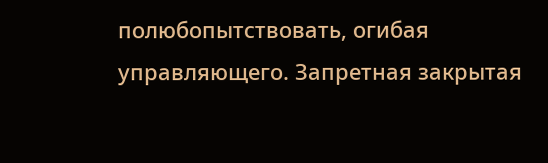полюбопытствовать, огибая управляющего. Запретная закрытая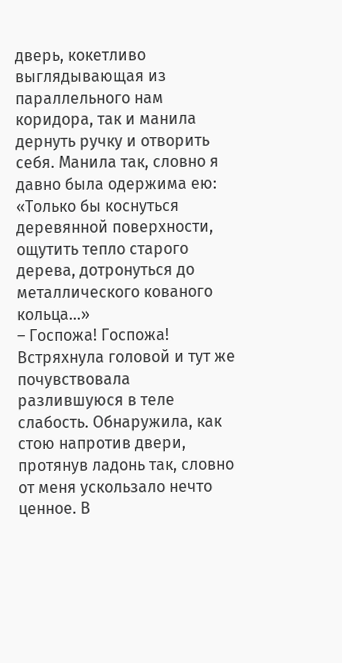дверь, кокетливо выглядывающая из параллельного нам коридора, так и манила дернуть ручку и отворить себя. Манила так, словно я давно была одержима ею: «Только бы коснуться деревянной поверхности, ощутить тепло старого дерева, дотронуться до металлического кованого кольца...»
– Госпожа! Госпожа!
Встряхнула головой и тут же почувствовала разлившуюся в теле слабость. Обнаружила, как стою напротив двери, протянув ладонь так, словно от меня ускользало нечто ценное. В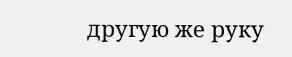другую же руку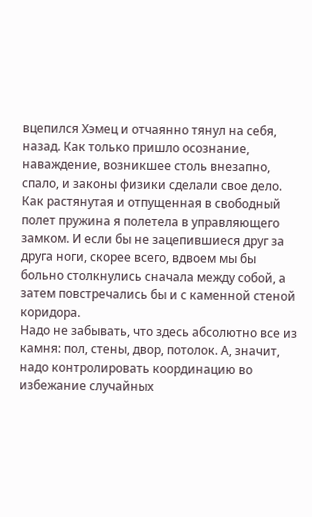вцепился Хэмец и отчаянно тянул на себя, назад. Как только пришло осознание, наваждение, возникшее столь внезапно, спало, и законы физики сделали свое дело. Как растянутая и отпущенная в свободный полет пружина я полетела в управляющего замком. И если бы не зацепившиеся друг за друга ноги, скорее всего, вдвоем мы бы больно столкнулись сначала между собой, а затем повстречались бы и с каменной стеной коридора.
Надо не забывать, что здесь абсолютно все из камня: пол, стены, двор, потолок. А, значит, надо контролировать координацию во избежание случайных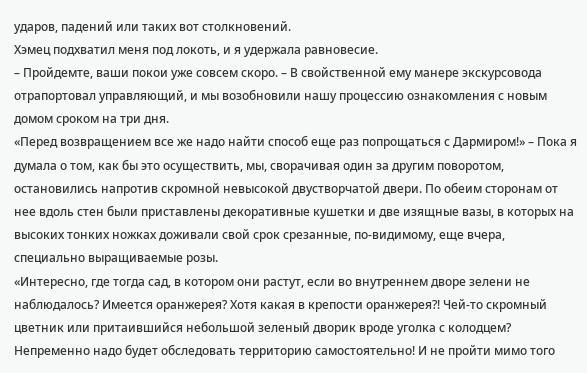ударов, падений или таких вот столкновений.
Хэмец подхватил меня под локоть, и я удержала равновесие.
– Пройдемте, ваши покои уже совсем скоро. – В свойственной ему манере экскурсовода отрапортовал управляющий, и мы возобновили нашу процессию ознакомления с новым домом сроком на три дня.
«Перед возвращением все же надо найти способ еще раз попрощаться с Дармиром!» – Пока я думала о том, как бы это осуществить, мы, сворачивая один за другим поворотом, остановились напротив скромной невысокой двустворчатой двери. По обеим сторонам от нее вдоль стен были приставлены декоративные кушетки и две изящные вазы, в которых на высоких тонких ножках доживали свой срок срезанные, по-видимому, еще вчера, специально выращиваемые розы.
«Интересно, где тогда сад, в котором они растут, если во внутреннем дворе зелени не наблюдалось? Имеется оранжерея? Хотя какая в крепости оранжерея?! Чей-то скромный цветник или притаившийся небольшой зеленый дворик вроде уголка с колодцем? Непременно надо будет обследовать территорию самостоятельно! И не пройти мимо того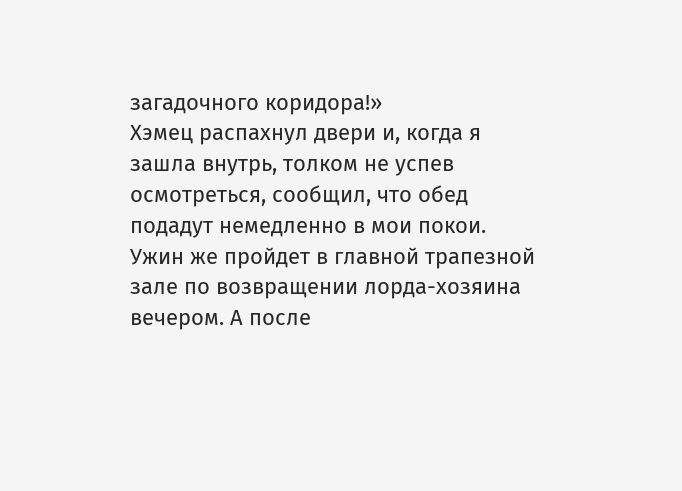загадочного коридора!»
Хэмец распахнул двери и, когда я зашла внутрь, толком не успев осмотреться, сообщил, что обед подадут немедленно в мои покои. Ужин же пройдет в главной трапезной зале по возвращении лорда-хозяина вечером. А после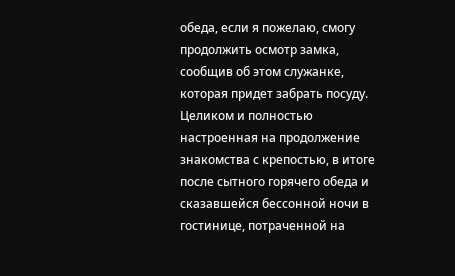обеда, если я пожелаю, смогу продолжить осмотр замка, сообщив об этом служанке, которая придет забрать посуду.
Целиком и полностью настроенная на продолжение знакомства с крепостью, в итоге после сытного горячего обеда и сказавшейся бессонной ночи в гостинице, потраченной на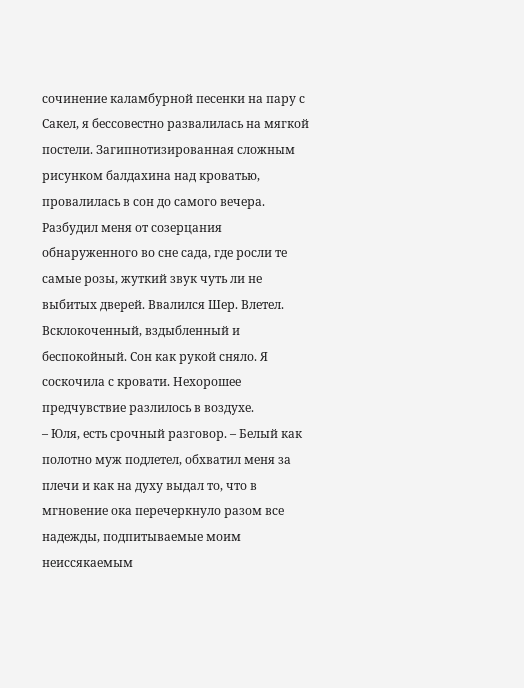сочинение каламбурной песенки на пару с Сакел, я бессовестно развалилась на мягкой постели. Загипнотизированная сложным рисунком балдахина над кроватью, провалилась в сон до самого вечера.
Разбудил меня от созерцания обнаруженного во сне сада, где росли те самые розы, жуткий звук чуть ли не выбитых дверей. Ввалился Шер. Влетел. Всклокоченный, вздыбленный и беспокойный. Сон как рукой сняло. Я соскочила с кровати. Нехорошее предчувствие разлилось в воздухе.
– Юля, есть срочный разговор. – Белый как полотно муж подлетел, обхватил меня за плечи и как на духу выдал то, что в мгновение ока перечеркнуло разом все надежды, подпитываемые моим неиссякаемым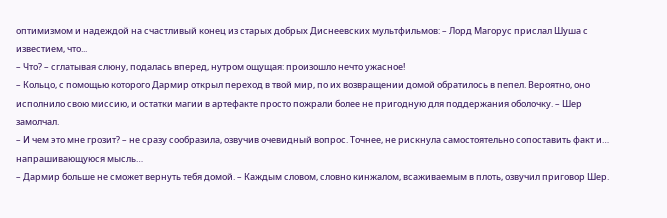оптимизмом и надеждой на счастливый конец из старых добрых Диснеевских мультфильмов: – Лорд Магорус прислал Шуша с известием, что...
– Что? – сглатывая слюну, подалась вперед, нутром ощущая: произошло нечто ужасное!
– Кольцо, с помощью которого Дармир открыл переход в твой мир, по их возвращении домой обратилось в пепел. Вероятно, оно исполнило свою миссию, и остатки магии в артефакте просто пожрали более не пригодную для поддержания оболочку. – Шер замолчал.
– И чем это мне грозит? – не сразу сообразила, озвучив очевидный вопрос. Точнее, не рискнула самостоятельно сопоставить факт и… напрашивающуюся мысль…
– Дармир больше не сможет вернуть тебя домой. – Каждым словом, словно кинжалом, всаживаемым в плоть, озвучил приговор Шер.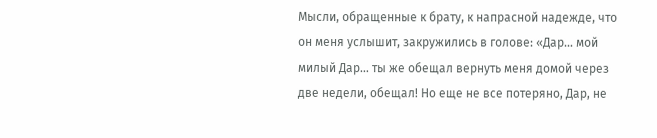Мысли, обращенные к брату, к напрасной надежде, что он меня услышит, закружились в голове: «Дар… мой милый Дар… ты же обещал вернуть меня домой через две недели, обещал! Но еще не все потеряно, Дар, не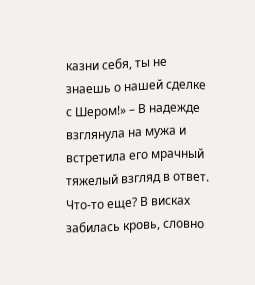казни себя, ты не знаешь о нашей сделке с Шером!» – В надежде взглянула на мужа и встретила его мрачный тяжелый взгляд в ответ. Что-то еще? В висках забилась кровь, словно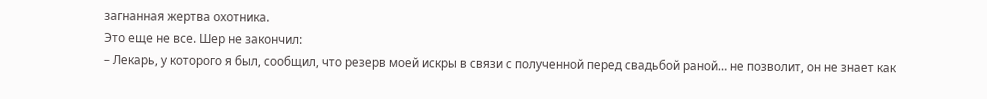загнанная жертва охотника.
Это еще не все. Шер не закончил:
– Лекарь, у которого я был, сообщил, что резерв моей искры в связи с полученной перед свадьбой раной… не позволит, он не знает как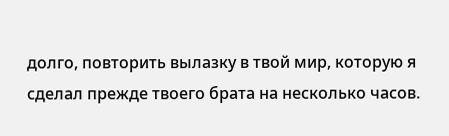долго, повторить вылазку в твой мир, которую я сделал прежде твоего брата на несколько часов.